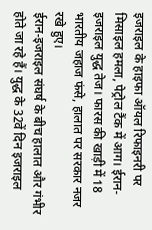इजराइल के हाइफा ऑयल रिफाइनरी पर मिसाइल हमला, पेट्रोल टैंक में आग। ईरान-इजराइल युद्ध तेज। फारस की खाड़ी में 18 भारतीय जहाज फंसे, हालात पर सरकार नजर रखे हुए।
ईरान-इजराइल संघर्ष के बीच हालात और गंभीर होते जा रहे हैं। युद्ध के 32वें दिन इजराइल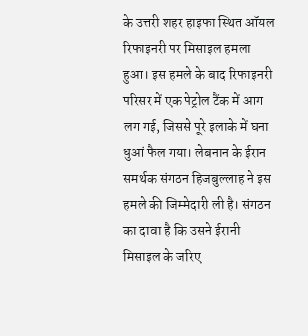के उत्तरी शहर हाइफा स्थित ऑयल रिफाइनरी पर मिसाइल हमला हुआ। इस हमले के बाद रिफाइनरी परिसर में एक पेट्रोल टैंक में आग लग गई, जिससे पूरे इलाके में घना धुआं फैल गया। लेबनान के ईरान समर्थक संगठन हिजबुल्लाह ने इस हमले की जिम्मेदारी ली है। संगठन का दावा है कि उसने ईरानी मिसाइल के जरिए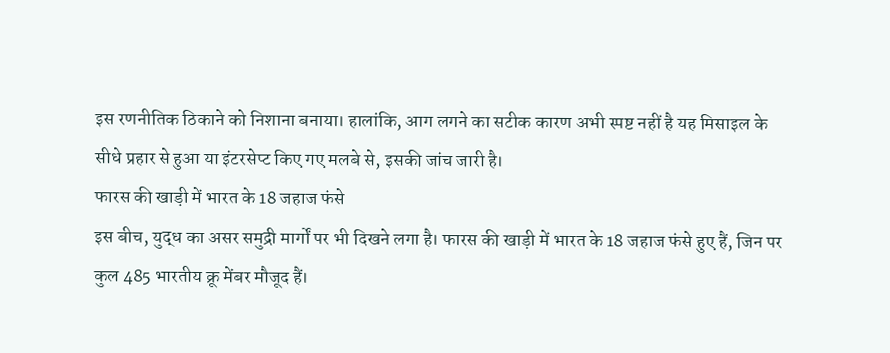इस रणनीतिक ठिकाने को निशाना बनाया। हालांकि, आग लगने का सटीक कारण अभी स्पष्ट नहीं है यह मिसाइल के सीधे प्रहार से हुआ या इंटरसेप्ट किए गए मलबे से, इसकी जांच जारी है।
फारस की खाड़ी में भारत के 18 जहाज फंसे
इस बीच, युद्ध का असर समुद्री मार्गों पर भी दिखने लगा है। फारस की खाड़ी में भारत के 18 जहाज फंसे हुए हैं, जिन पर कुल 485 भारतीय क्रू मेंबर मौजूद हैं।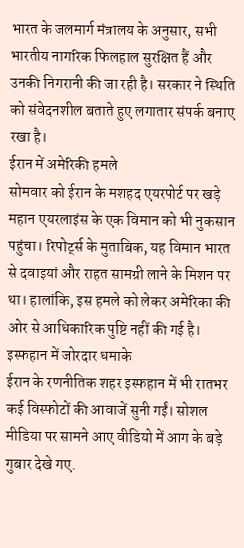भारत के जलमार्ग मंत्रालय के अनुसार, सभी भारतीय नागरिक फिलहाल सुरक्षित हैं और उनकी निगरानी की जा रही है। सरकार ने स्थिति को संवेदनशील बताते हुए लगातार संपर्क बनाए रखा है।
ईरान में अमेरिकी हमले
सोमवार को ईरान के मशहद एयरपोर्ट पर खड़े महान एयरलाइंस के एक विमान को भी नुकसान पहुंचा। रिपोर्ट्स के मुताबिक, यह विमान भारत से दवाइयां और राहत सामग्री लाने के मिशन पर था। हालांकि, इस हमले को लेकर अमेरिका की ओर से आधिकारिक पुष्टि नहीं की गई है।
इस्फहान में जोरदार धमाके
ईरान के रणनीतिक शहर इस्फहान में भी रातभर कई विस्फोटों की आवाजें सुनी गईं। सोशल मीडिया पर सामने आए वीडियो में आग के बड़े गुबार देखे गए.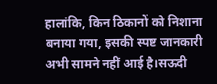हालांकि, किन ठिकानों को निशाना बनाया गया, इसकी स्पष्ट जानकारी अभी सामने नहीं आई है।सऊदी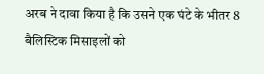अरब ने दावा किया है कि उसने एक घंटे के भीतर 8 बैलिस्टिक मिसाइलों को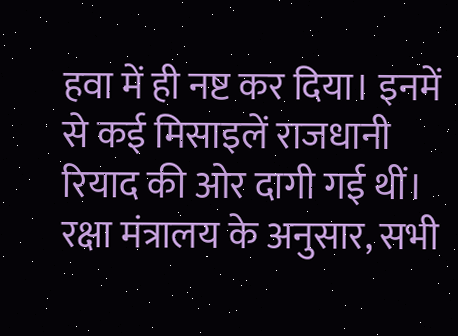हवा में ही नष्ट कर दिया। इनमें से कई मिसाइलें राजधानी रियाद की ओर दागी गई थीं। रक्षा मंत्रालय के अनुसार, सभी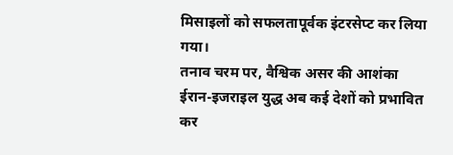मिसाइलों को सफलतापूर्वक इंटरसेप्ट कर लिया गया।
तनाव चरम पर, वैश्विक असर की आशंका
ईरान-इजराइल युद्ध अब कई देशों को प्रभावित कर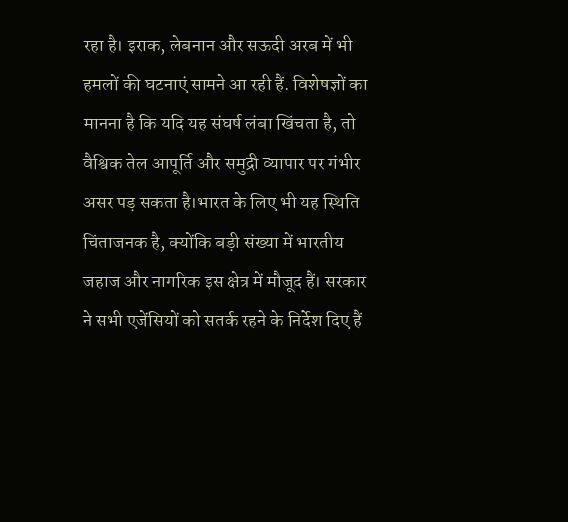रहा है। इराक, लेबनान और सऊदी अरब में भी हमलों की घटनाएं सामने आ रही हैं. विशेषज्ञों का मानना है कि यदि यह संघर्ष लंबा खिंचता है, तो वैश्विक तेल आपूर्ति और समुद्री व्यापार पर गंभीर असर पड़ सकता है।भारत के लिए भी यह स्थिति चिंताजनक है, क्योंकि बड़ी संख्या में भारतीय जहाज और नागरिक इस क्षेत्र में मौजूद हैं। सरकार ने सभी एजेंसियों को सतर्क रहने के निर्देश दिए हैं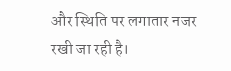और स्थिति पर लगातार नजर रखी जा रही है।